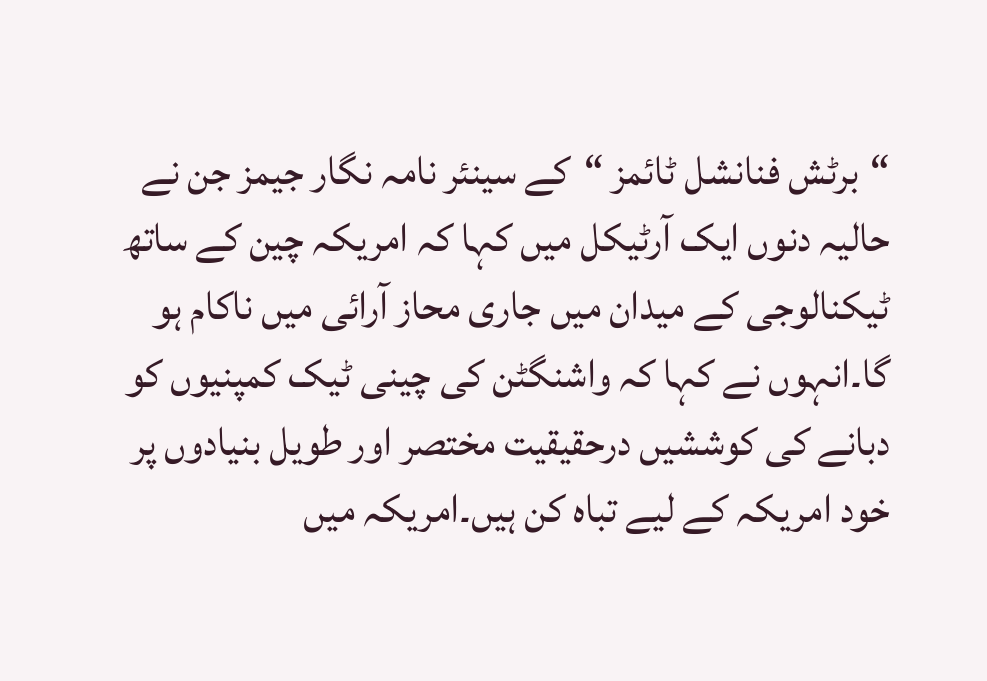“برٹش فنانشل ٹائمز “کے سینئر نامہ نگار جیمز جن نے حالیہ دنوں ایک آرٹیکل میں کہا کہ امریکہ چین کے ساتھ ٹیکنالوجی کے میدان میں جاری محاز آرائی میں ناکام ہو گا۔انہوں نے کہا کہ واشنگٹن کی چینی ٹیک کمپنیوں کو دبانے کی کوششیں درحقیقیت مختصر اور طویل بنیادوں پر خود امریکہ کے لیے تباہ کن ہیں۔امریکہ میں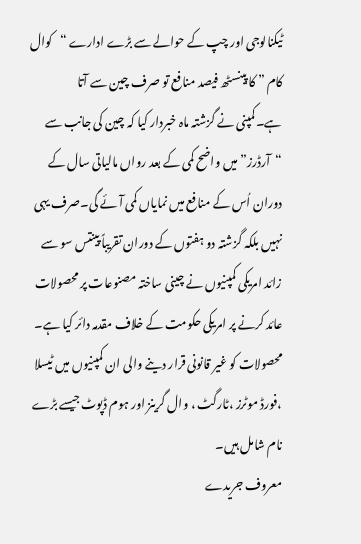ٹیکنالوجی اور چپ کے حوالے سے بڑے ادارے “کوال کام ” کا پینسٹھ فیصد منافع تو صرف چین سے آتا ہے۔کمپنی نے گزشتہ ماہ خبردار کیا کہ چین کی جانب سے “آرڈرز” میں واضح کمی کے بعد رواں مالیاتی سال کے دوران اُس کے منافع میں نمایاں کمی آئے گی۔صرف یہی نہیں بلکہ گزشتہ دو ہفتوں کے دوران تقریباً پینتس سو سے زائد امریکی کمپنیوں نے چینی ساختہ مصنوعات پر محصولات عائد کرنے پر امریکی حکومت کے خلاف مقدمہ دائر کیا ہے۔ محصولات کو غیر قانونی قرار دینے والی ان کمپنیوں میں ٹیسلا ،فورڈ موٹرز ،ٹارگٹ ، وال گرینز اور ہوم ڈپوٹ جیسے بڑے نام شامل ہیں۔
معروف جریدے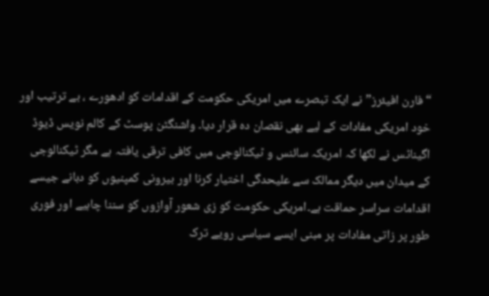“فارن افیئرز” نے ایک تبصرے میں امریکی حکومت کے اقدامات کو ادھورے ، بے ترتیب اور خود امریکی مفادات کے لیے بھی نقصان دہ قرار دیا۔ واشنگٹن پوسٹ کے کالم نویس ڈیوڈ اگیناٹس نے لکھا کہ امریکہ سائنس و ٹیکنالوجی میں کافی ترقی یافتہ ہے مگر ٹیکنالوجی کے میدان میں دیگر ممالک سے علیحدگی اختیار کرنا اور بیرونی کمپنیوں کو دبانے جیسے اقدامات سراسر حماقت ہے۔امریکی حکومت کو زی شعور آوازوں کو سننا چاہیے اور فوری طور پر زاتی مفادات پر مبنی ایسے سیاسی رویے ترک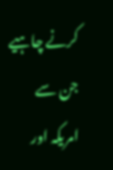کرنے چاہیے جن سے امریکہ اور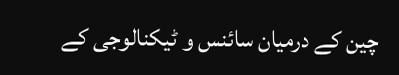چین کے درمیان سائنس و ٹیکنالوجی کے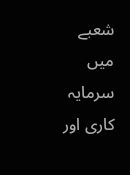شعبے میں سرمایہ کاری اور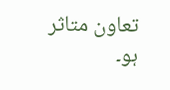تعاون متاثر ہو۔